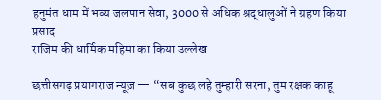हनुमंत धाम में भव्य जलपान सेवा, 3000 से अधिक श्रद्धालुओं ने ग्रहण किया प्रसाद
राजिम की धार्मिक महिमा का किया उल्लेख

छत्तीसगढ़ प्रयागराज न्यूज़ — “सब कुछ लहे तुम्हारी सरना, तुम रक्षक काहू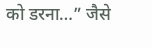को डरना…” जैसे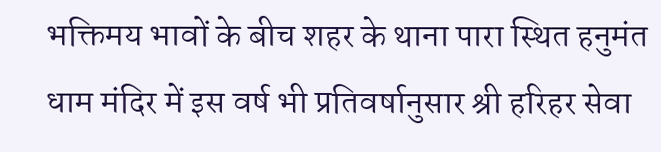भक्तिमय भावों के बीच शहर के थाना पारा स्थित हनुमंत धाम मंदिर में इस वर्ष भी प्रतिवर्षानुसार श्री हरिहर सेवा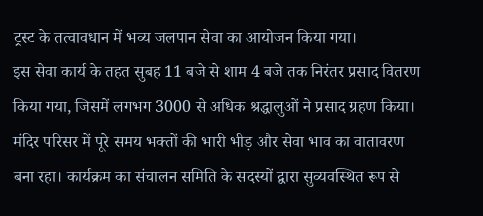ट्रस्ट के तत्वावधान में भव्य जलपान सेवा का आयोजन किया गया।
इस सेवा कार्य के तहत सुबह 11 बजे से शाम 4 बजे तक निरंतर प्रसाद वितरण किया गया, जिसमें लगभग 3000 से अधिक श्रद्धालुओं ने प्रसाद ग्रहण किया। मंदिर परिसर में पूरे समय भक्तों की भारी भीड़ और सेवा भाव का वातावरण बना रहा। कार्यक्रम का संचालन समिति के सदस्यों द्वारा सुव्यवस्थित रूप से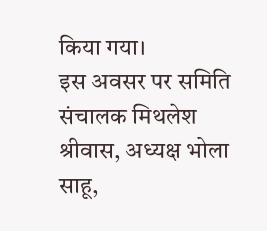किया गया।
इस अवसर पर समिति संचालक मिथलेश श्रीवास, अध्यक्ष भोला साहू,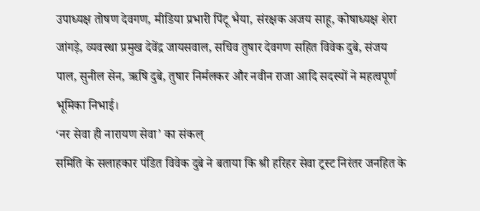उपाध्यक्ष तोषण देवगण, मीडिया प्रभारी पिंटू भैया, संरक्षक अजय साहू, कोषाध्यक्ष शेरा जांगड़े, व्यवस्था प्रमुख देवेंद्र जायसवाल, सचिव तुषार देवगण सहित विवेक दुबे, संजय पाल, सुनील सेन, ऋषि दुबे, तुषार निर्मलकर और नवीन राजा आदि सदस्यों ने महत्वपूर्ण भूमिका निभाई।
‘नर सेवा ही नारायण सेवा’ का संकल्
समिति के सलाहकार पंडित विवेक दुबे ने बताया कि श्री हरिहर सेवा ट्रस्ट निरंतर जनहित के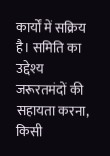कार्यों में सक्रिय है। समिति का उद्देश्य जरूरतमंदों की सहायता करना, किसी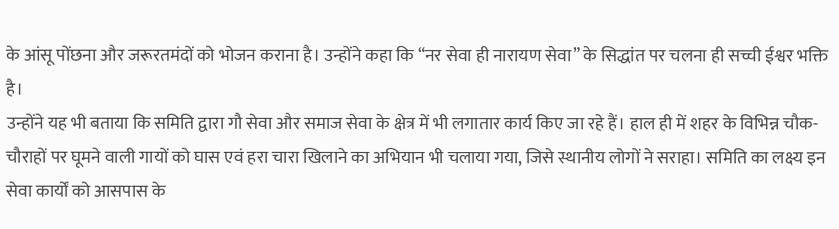के आंसू पोंछना और जरूरतमंदों को भोजन कराना है। उन्होंने कहा कि “नर सेवा ही नारायण सेवा” के सिद्धांत पर चलना ही सच्ची ईश्वर भक्ति है।
उन्होंने यह भी बताया कि समिति द्वारा गौ सेवा और समाज सेवा के क्षेत्र में भी लगातार कार्य किए जा रहे हैं। हाल ही में शहर के विभिन्न चौक-चौराहों पर घूमने वाली गायों को घास एवं हरा चारा खिलाने का अभियान भी चलाया गया, जिसे स्थानीय लोगों ने सराहा। समिति का लक्ष्य इन सेवा कार्यों को आसपास के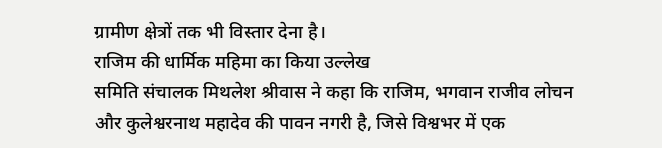ग्रामीण क्षेत्रों तक भी विस्तार देना है।
राजिम की धार्मिक महिमा का किया उल्लेख
समिति संचालक मिथलेश श्रीवास ने कहा कि राजिम, भगवान राजीव लोचन और कुलेश्वरनाथ महादेव की पावन नगरी है, जिसे विश्वभर में एक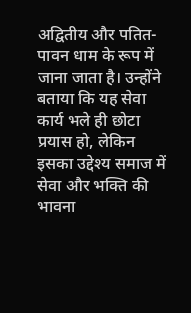अद्वितीय और पतित-पावन धाम के रूप में जाना जाता है। उन्होंने बताया कि यह सेवा कार्य भले ही छोटा प्रयास हो, लेकिन इसका उद्देश्य समाज में सेवा और भक्ति की भावना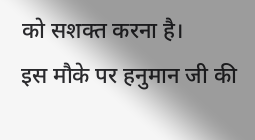को सशक्त करना है।
इस मौके पर हनुमान जी की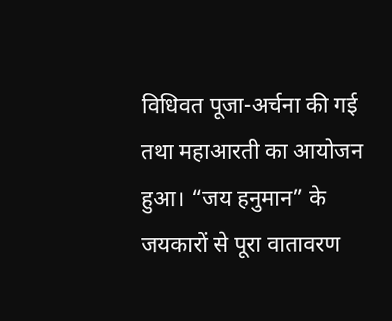विधिवत पूजा-अर्चना की गई तथा महाआरती का आयोजन हुआ। “जय हनुमान” के जयकारों से पूरा वातावरण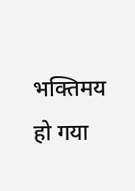भक्तिमय हो गया